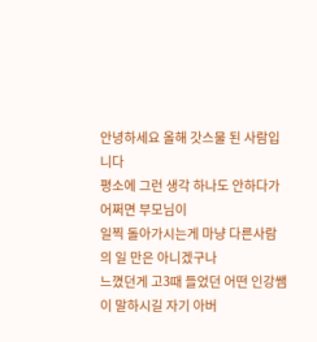안녕하세요 올해 갓스물 된 사람입니다
평소에 그런 생각 하나도 안하다가 어쩌면 부모님이
일찍 돌아가시는게 마냥 다른사람의 일 만은 아니겠구나
느꼈던게 고3때 들었던 어떤 인강쌤이 말하시길 자기 아버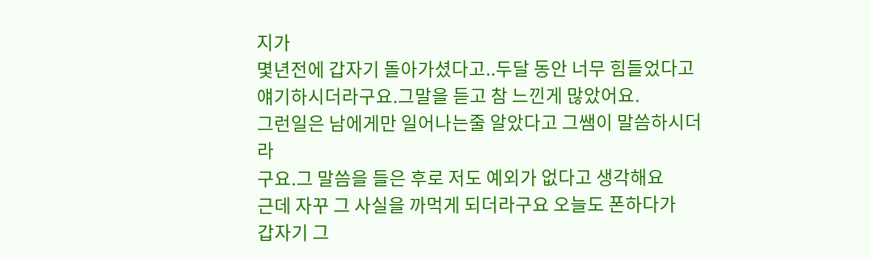지가
몇년전에 갑자기 돌아가셨다고..두달 동안 너무 힘들었다고
얘기하시더라구요.그말을 듣고 참 느낀게 많았어요.
그런일은 남에게만 일어나는줄 알았다고 그쌤이 말씀하시더라
구요.그 말씀을 들은 후로 저도 예외가 없다고 생각해요
근데 자꾸 그 사실을 까먹게 되더라구요 오늘도 폰하다가
갑자기 그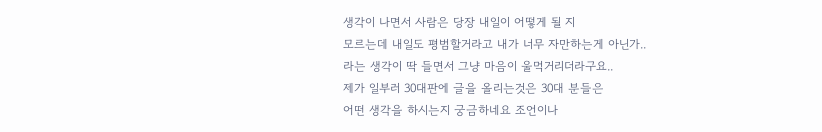생각이 나면서 사람은 당장 내일이 어떻게 될 지
모르는데 내일도 평범할거라고 내가 너무 자만하는게 아닌가..
라는 생각이 딱 들면서 그냥 마음이 울먹거리더라구요..
제가 일부러 30대판에 글을 올리는것은 30대 분들은
어떤 생각을 하시는지 궁금하네요 조언이나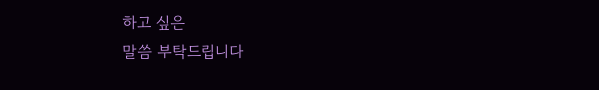하고 싶은
말씀 부탁드립니다